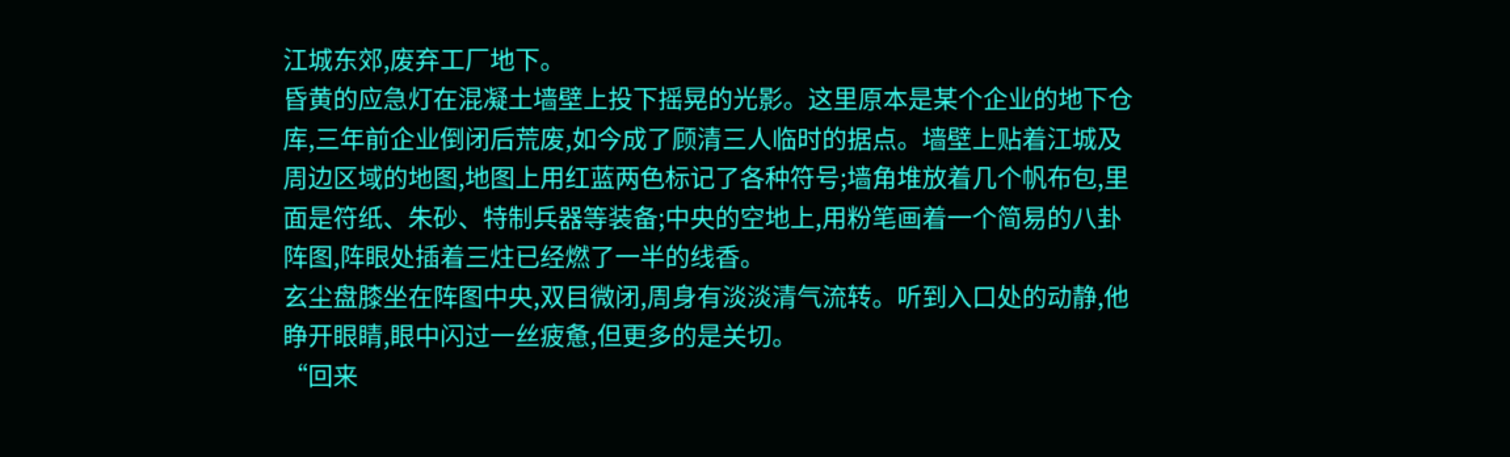江城东郊,废弃工厂地下。
昏黄的应急灯在混凝土墙壁上投下摇晃的光影。这里原本是某个企业的地下仓库,三年前企业倒闭后荒废,如今成了顾清三人临时的据点。墙壁上贴着江城及周边区域的地图,地图上用红蓝两色标记了各种符号;墙角堆放着几个帆布包,里面是符纸、朱砂、特制兵器等装备;中央的空地上,用粉笔画着一个简易的八卦阵图,阵眼处插着三炷已经燃了一半的线香。
玄尘盘膝坐在阵图中央,双目微闭,周身有淡淡清气流转。听到入口处的动静,他睁开眼睛,眼中闪过一丝疲惫,但更多的是关切。
“回来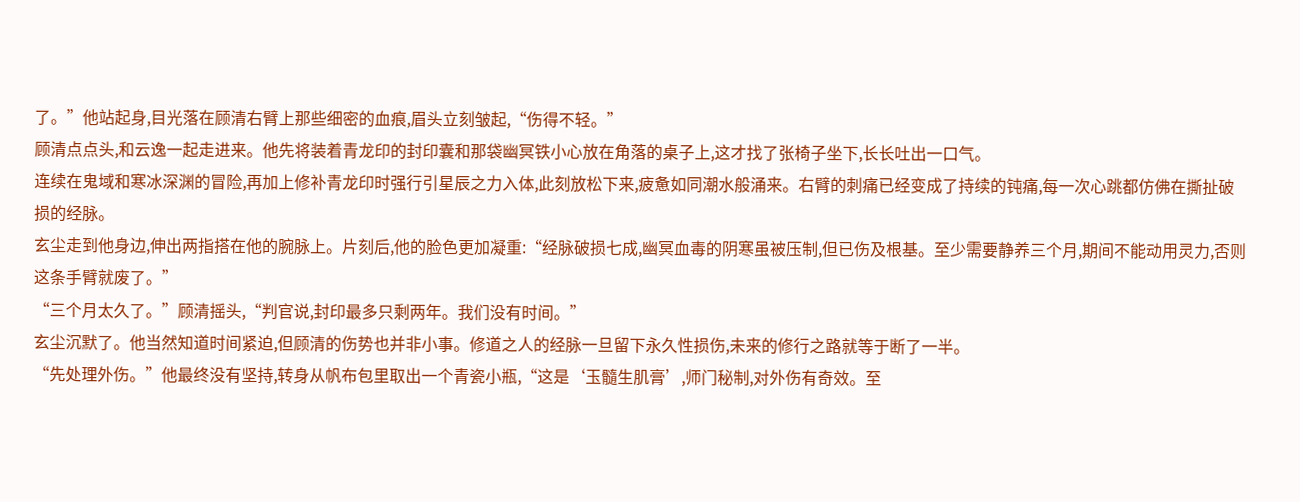了。”他站起身,目光落在顾清右臂上那些细密的血痕,眉头立刻皱起,“伤得不轻。”
顾清点点头,和云逸一起走进来。他先将装着青龙印的封印囊和那袋幽冥铁小心放在角落的桌子上,这才找了张椅子坐下,长长吐出一口气。
连续在鬼域和寒冰深渊的冒险,再加上修补青龙印时强行引星辰之力入体,此刻放松下来,疲惫如同潮水般涌来。右臂的刺痛已经变成了持续的钝痛,每一次心跳都仿佛在撕扯破损的经脉。
玄尘走到他身边,伸出两指搭在他的腕脉上。片刻后,他的脸色更加凝重:“经脉破损七成,幽冥血毒的阴寒虽被压制,但已伤及根基。至少需要静养三个月,期间不能动用灵力,否则这条手臂就废了。”
“三个月太久了。”顾清摇头,“判官说,封印最多只剩两年。我们没有时间。”
玄尘沉默了。他当然知道时间紧迫,但顾清的伤势也并非小事。修道之人的经脉一旦留下永久性损伤,未来的修行之路就等于断了一半。
“先处理外伤。”他最终没有坚持,转身从帆布包里取出一个青瓷小瓶,“这是‘玉髓生肌膏’,师门秘制,对外伤有奇效。至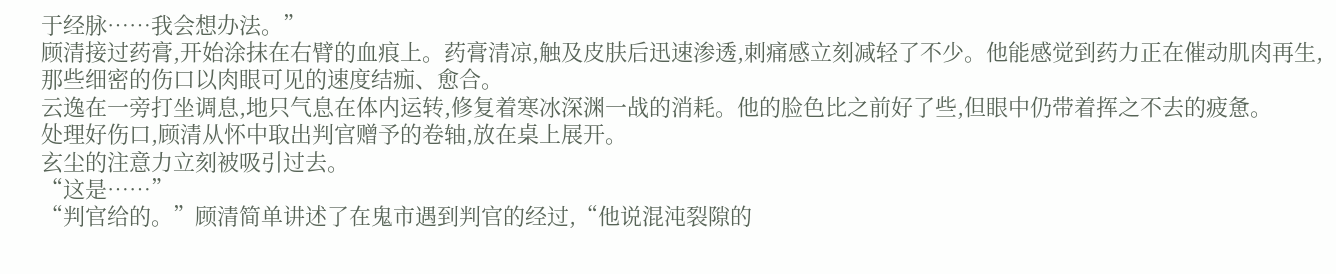于经脉……我会想办法。”
顾清接过药膏,开始涂抹在右臂的血痕上。药膏清凉,触及皮肤后迅速渗透,刺痛感立刻减轻了不少。他能感觉到药力正在催动肌肉再生,那些细密的伤口以肉眼可见的速度结痂、愈合。
云逸在一旁打坐调息,地只气息在体内运转,修复着寒冰深渊一战的消耗。他的脸色比之前好了些,但眼中仍带着挥之不去的疲惫。
处理好伤口,顾清从怀中取出判官赠予的卷轴,放在桌上展开。
玄尘的注意力立刻被吸引过去。
“这是……”
“判官给的。”顾清简单讲述了在鬼市遇到判官的经过,“他说混沌裂隙的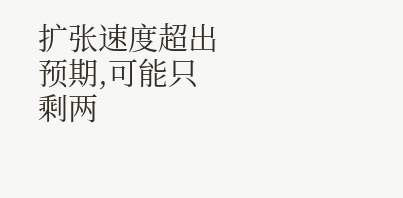扩张速度超出预期,可能只剩两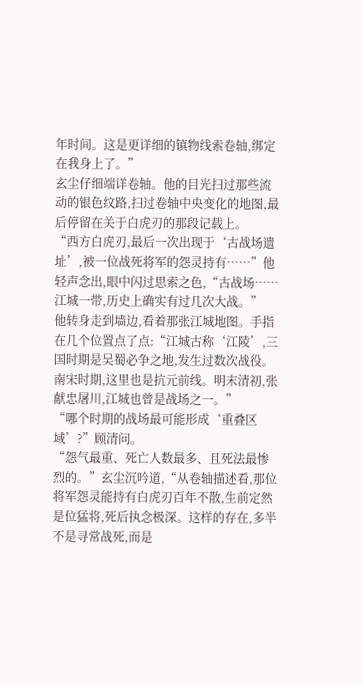年时间。这是更详细的镇物线索卷轴,绑定在我身上了。”
玄尘仔细端详卷轴。他的目光扫过那些流动的银色纹路,扫过卷轴中央变化的地图,最后停留在关于白虎刃的那段记载上。
“西方白虎刃,最后一次出现于‘古战场遗址’,被一位战死将军的怨灵持有……”他轻声念出,眼中闪过思索之色,“古战场……江城一带,历史上确实有过几次大战。”
他转身走到墙边,看着那张江城地图。手指在几个位置点了点:“江城古称‘江陵’,三国时期是吴蜀必争之地,发生过数次战役。南宋时期,这里也是抗元前线。明末清初,张献忠屠川,江城也曾是战场之一。”
“哪个时期的战场最可能形成‘重叠区域’?”顾清问。
“怨气最重、死亡人数最多、且死法最惨烈的。”玄尘沉吟道,“从卷轴描述看,那位将军怨灵能持有白虎刃百年不散,生前定然是位猛将,死后执念极深。这样的存在,多半不是寻常战死,而是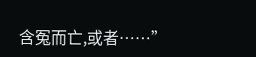含冤而亡,或者……”